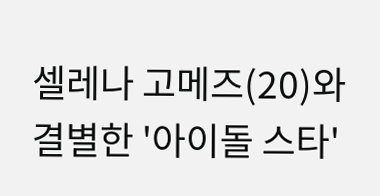셀레나 고메즈(20)와 결별한 '아이돌 스타'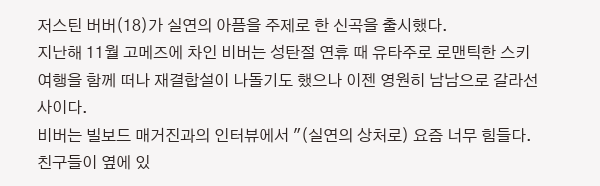저스틴 버버(18)가 실연의 아픔을 주제로 한 신곡을 출시했다.
지난해 11월 고메즈에 차인 비버는 성탄절 연휴 때 유타주로 로맨틱한 스키 여행을 함께 떠나 재결합설이 나돌기도 했으나 이젠 영원히 남남으로 갈라선 사이다.
비버는 빌보드 매거진과의 인터뷰에서 "(실연의 상처로) 요즘 너무 힘들다. 친구들이 옆에 있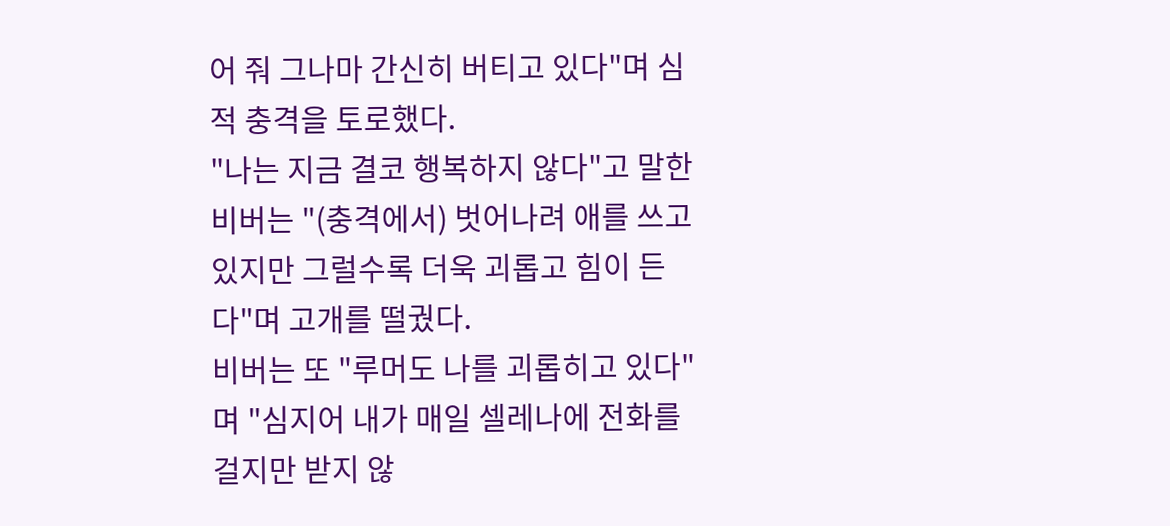어 줘 그나마 간신히 버티고 있다"며 심적 충격을 토로했다.
"나는 지금 결코 행복하지 않다"고 말한 비버는 "(충격에서) 벗어나려 애를 쓰고 있지만 그럴수록 더욱 괴롭고 힘이 든다"며 고개를 떨궜다.
비버는 또 "루머도 나를 괴롭히고 있다"며 "심지어 내가 매일 셀레나에 전화를 걸지만 받지 않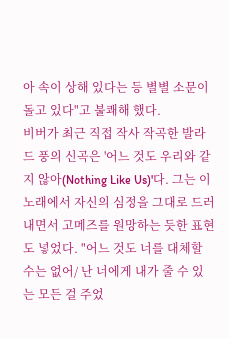아 속이 상해 있다는 등 별별 소문이 돌고 있다"고 불쾌해 했다.
비버가 최근 직접 작사 작곡한 발라드 풍의 신곡은 '어느 것도 우리와 같지 않아(Nothing Like Us)'다. 그는 이 노래에서 자신의 심정을 그대로 드러내면서 고메즈를 원망하는 듯한 표현도 넣었다. "어느 것도 너를 대체할 수는 없어/ 난 너에게 내가 줄 수 있는 모든 걸 주었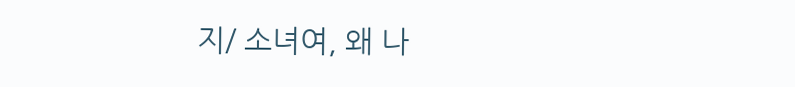지/ 소녀여, 왜 나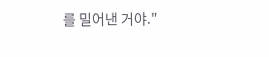를 밀어낸 거야."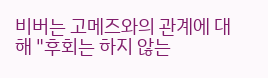비버는 고메즈와의 관계에 대해 "후회는 하지 않는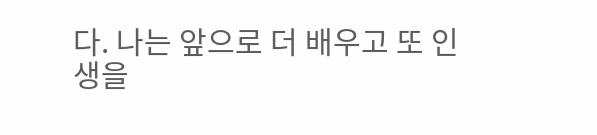다. 나는 앞으로 더 배우고 또 인생을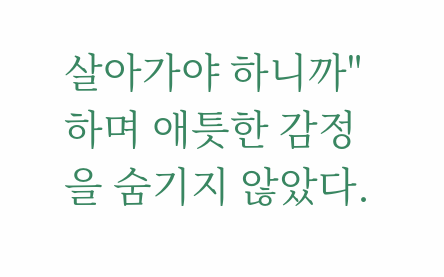살아가야 하니까"하며 애틋한 감정을 숨기지 않았다.